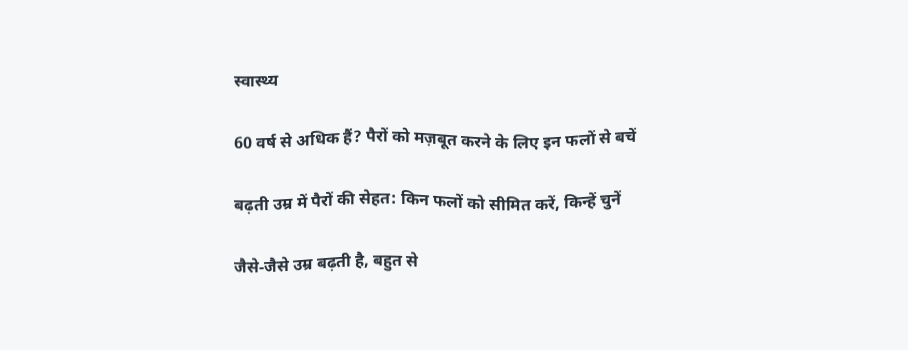स्वास्थ्य

60 वर्ष से अधिक हैं? पैरों को मज़बूत करने के लिए इन फलों से बचें

बढ़ती उम्र में पैरों की सेहत: किन फलों को सीमित करें, किन्हें चुनें

जैसे‑जैसे उम्र बढ़ती है, बहुत से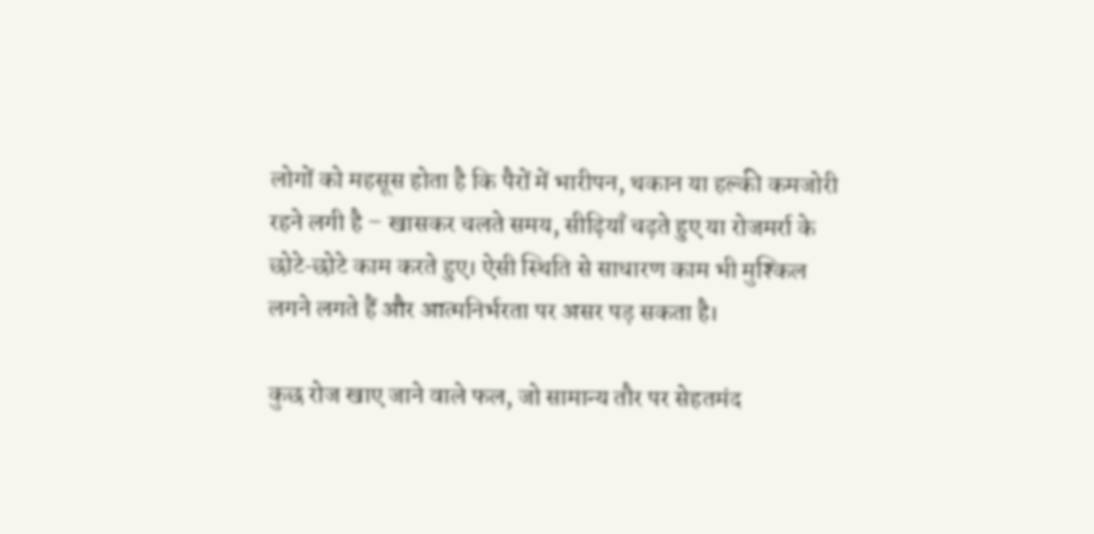लोगों को महसूस होता है कि पैरों में भारीपन, थकान या हल्की कमजोरी रहने लगी है – खासकर चलते समय, सीढ़ियाँ चढ़ते हुए या रोजमर्रा के छोटे‑छोटे काम करते हुए। ऐसी स्थिति से साधारण काम भी मुश्किल लगने लगते हैं और आत्मनिर्भरता पर असर पड़ सकता है।

कुछ रोज खाए जाने वाले फल, जो सामान्य तौर पर सेहतमंद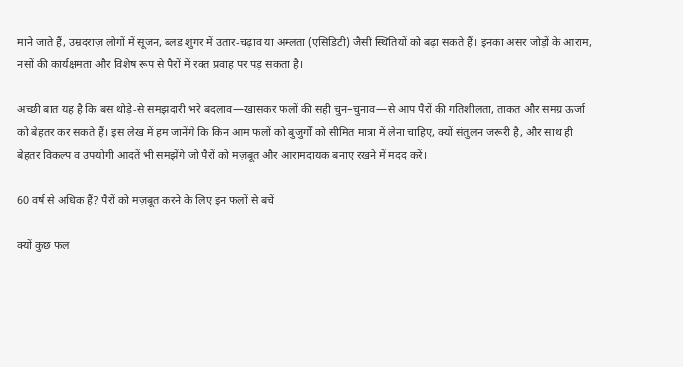माने जाते हैं, उम्रदराज़ लोगों में सूजन, ब्लड शुगर में उतार‑चढ़ाव या अम्लता (एसिडिटी) जैसी स्थितियों को बढ़ा सकते हैं। इनका असर जोड़ों के आराम, नसों की कार्यक्षमता और विशेष रूप से पैरों में रक्त प्रवाह पर पड़ सकता है।

अच्छी बात यह है कि बस थोड़े‑से समझदारी भरे बदलाव—खासकर फलों की सही चुन–चुनाव—से आप पैरों की गतिशीलता, ताकत और समग्र ऊर्जा को बेहतर कर सकते हैं। इस लेख में हम जानेंगे कि किन आम फलों को बुजुर्गों को सीमित मात्रा में लेना चाहिए, क्यों संतुलन जरूरी है, और साथ ही बेहतर विकल्प व उपयोगी आदतें भी समझेंगे जो पैरों को मज़बूत और आरामदायक बनाए रखने में मदद करें।

60 वर्ष से अधिक हैं? पैरों को मज़बूत करने के लिए इन फलों से बचें

क्यों कुछ फल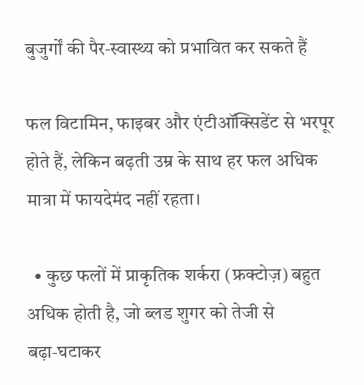बुजुर्गों की पैर‑स्वास्थ्य को प्रभावित कर सकते हैं

फल विटामिन, फाइबर और एंटीऑक्सिडेंट से भरपूर होते हैं, लेकिन बढ़ती उम्र के साथ हर फल अधिक मात्रा में फायदेमंद नहीं रहता।

  • कुछ फलों में प्राकृतिक शर्करा (फ्रक्टोज़) बहुत अधिक होती है, जो ब्लड शुगर को तेजी से बढ़ा‑घटाकर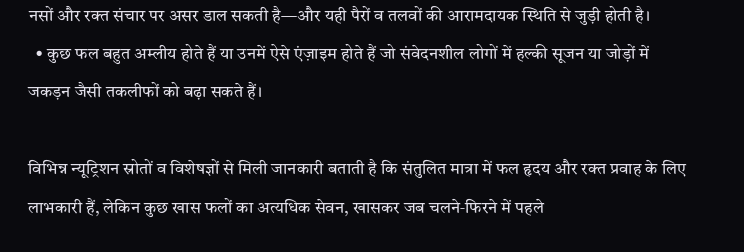नसों और रक्त संचार पर असर डाल सकती है—और यही पैरों व तलवों की आरामदायक स्थिति से जुड़ी होती है।
  • कुछ फल बहुत अम्लीय होते हैं या उनमें ऐसे एंज़ाइम होते हैं जो संवेदनशील लोगों में हल्की सूजन या जोड़ों में जकड़न जैसी तकलीफों को बढ़ा सकते हैं।

विभिन्न न्यूट्रिशन स्रोतों व विशेषज्ञों से मिली जानकारी बताती है कि संतुलित मात्रा में फल हृदय और रक्त प्रवाह के लिए लाभकारी हैं, लेकिन कुछ खास फलों का अत्यधिक सेवन, खासकर जब चलने‑फिरने में पहले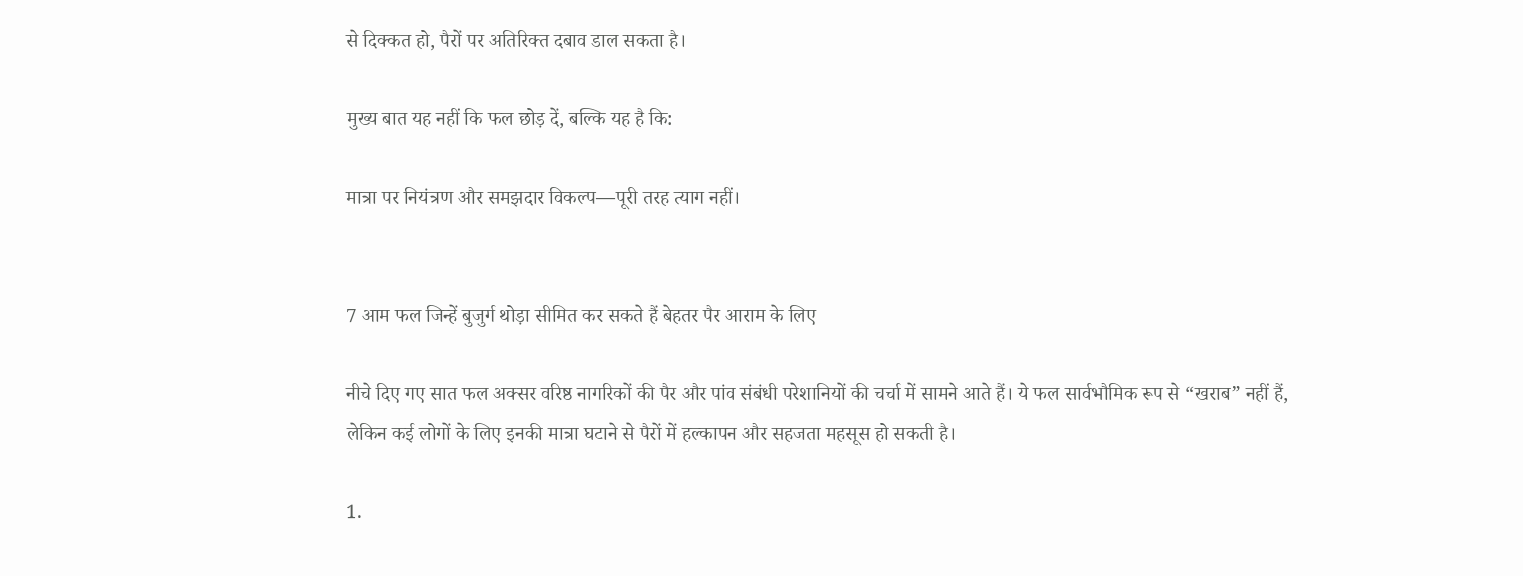से दिक्कत हो, पैरों पर अतिरिक्त दबाव डाल सकता है।

मुख्य बात यह नहीं कि फल छोड़ दें, बल्कि यह है कि:

मात्रा पर नियंत्रण और समझदार विकल्प—पूरी तरह त्याग नहीं।


7 आम फल जिन्हें बुजुर्ग थोड़ा सीमित कर सकते हैं बेहतर पैर आराम के लिए

नीचे दिए गए सात फल अक्सर वरिष्ठ नागरिकों की पैर और पांव संबंधी परेशानियों की चर्चा में सामने आते हैं। ये फल सार्वभौमिक रूप से “खराब” नहीं हैं, लेकिन कई लोगों के लिए इनकी मात्रा घटाने से पैरों में हल्कापन और सहजता महसूस हो सकती है।

1.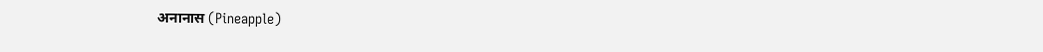अनानास (Pineapple)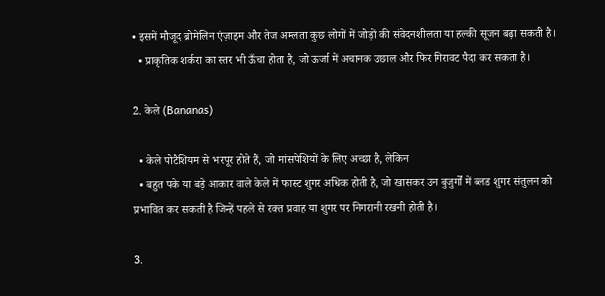• इसमें मौजूद ब्रोमेलिन एंज़ाइम और तेज अम्लता कुछ लोगों में जोड़ों की संवेदनशीलता या हल्की सूजन बढ़ा सकती है।
  • प्राकृतिक शर्करा का स्तर भी ऊँचा होता है, जो ऊर्जा में अचानक उछाल और फिर गिरावट पैदा कर सकता है।

2. केले (Bananas)

  • केले पोटैशियम से भरपूर होते हैं, जो मांसपेशियों के लिए अच्छा है, लेकिन
  • बहुत पके या बड़े आकार वाले केले में फास्ट शुगर अधिक होती है, जो खासकर उन बुजुर्गों में ब्लड शुगर संतुलन को प्रभावित कर सकती है जिन्हें पहले से रक्त प्रवाह या शुगर पर निगरानी रखनी होती है।

3.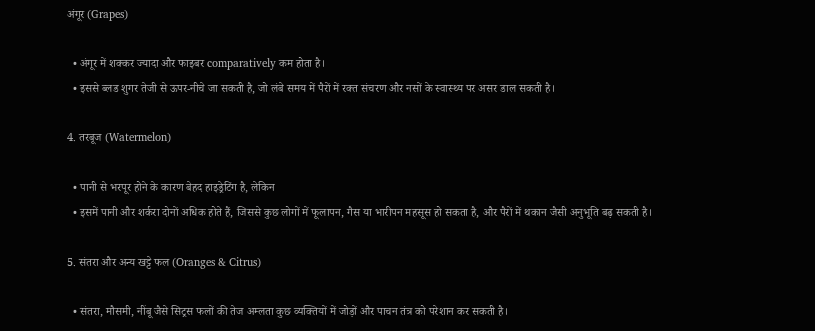अंगूर (Grapes)

  • अंगूर में शक्कर ज्यादा और फाइबर comparatively कम होता है।
  • इससे ब्लड शुगर तेजी से ऊपर‑नीचे जा सकती है, जो लंबे समय में पैरों में रक्त संचरण और नसों के स्वास्थ्य पर असर डाल सकती है।

4. तरबूज (Watermelon)

  • पानी से भरपूर होने के कारण बेहद हाइड्रेटिंग है, लेकिन
  • इसमें पानी और शर्करा दोनों अधिक होते हैं, जिससे कुछ लोगों में फूलापन, गैस या भारीपन महसूस हो सकता है, और पैरों में थकान जैसी अनुभूति बढ़ सकती है।

5. संतरा और अन्य खट्टे फल (Oranges & Citrus)

  • संतरा, मौसमी, नींबू जैसे सिट्रस फलों की तेज अम्लता कुछ व्यक्तियों में जोड़ों और पाचन तंत्र को परेशान कर सकती है।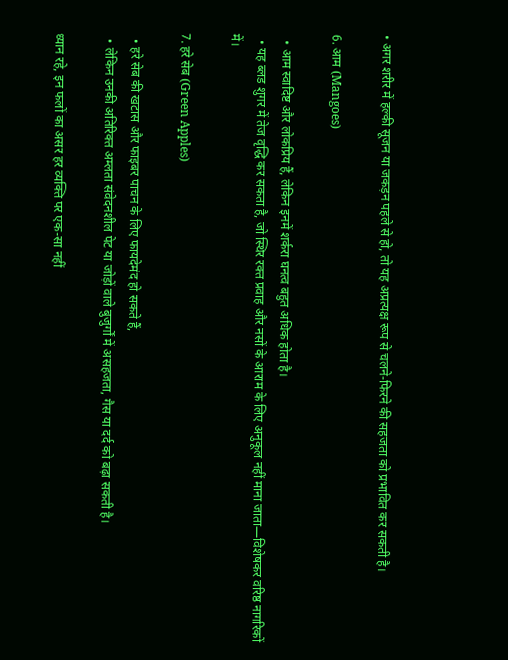• अगर शरीर में हल्की सूजन या जकड़न पहले से हो, तो यह अप्रत्यक्ष रूप से चलने‑फिरने की सहजता को प्रभावित कर सकती है।

6. आम (Mangoes)

  • आम स्वादिष्ट और लोकप्रिय हैं, लेकिन इनमें शर्करा घनत्व बहुत अधिक होता है।
  • यह ब्लड शुगर में तेज वृद्धि कर सकता है, जो स्थिर रक्त प्रवाह और नसों के आराम के लिए अनुकूल नहीं माना जाता—विशेषकर वरिष्ठ नागरिकों में।

7. हरे सेब (Green Apples)

  • हरे सेब की खटास और फाइबर पाचन के लिए फायदेमंद हो सकते हैं,
  • लेकिन उनकी अतिरिक्त अम्लता संवेदनशील पेट या जोड़ों वाले बुजुर्गों में असहजता, गैस या दर्द को बढ़ा सकती है।

ध्यान रहे, इन फलों का असर हर व्यक्ति पर एक‑सा नहीं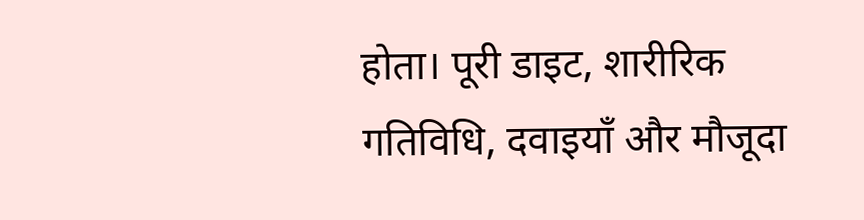होता। पूरी डाइट, शारीरिक गतिविधि, दवाइयाँ और मौजूदा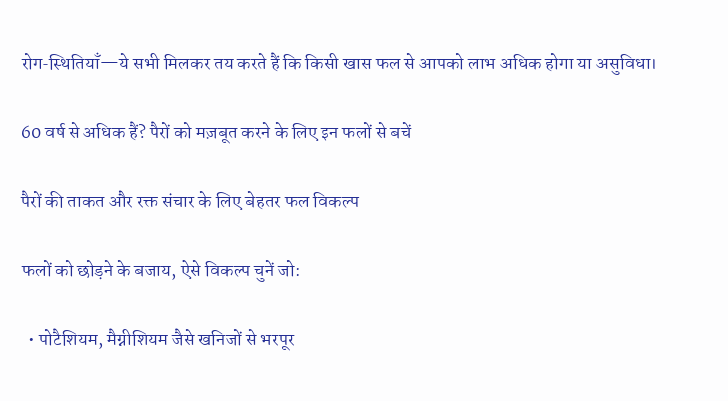रोग‑स्थितियाँ—ये सभी मिलकर तय करते हैं कि किसी खास फल से आपको लाभ अधिक होगा या असुविधा।

60 वर्ष से अधिक हैं? पैरों को मज़बूत करने के लिए इन फलों से बचें

पैरों की ताकत और रक्त संचार के लिए बेहतर फल विकल्प

फलों को छोड़ने के बजाय, ऐसे विकल्प चुनें जो:

  • पोटैशियम, मैग्नीशियम जैसे खनिजों से भरपूर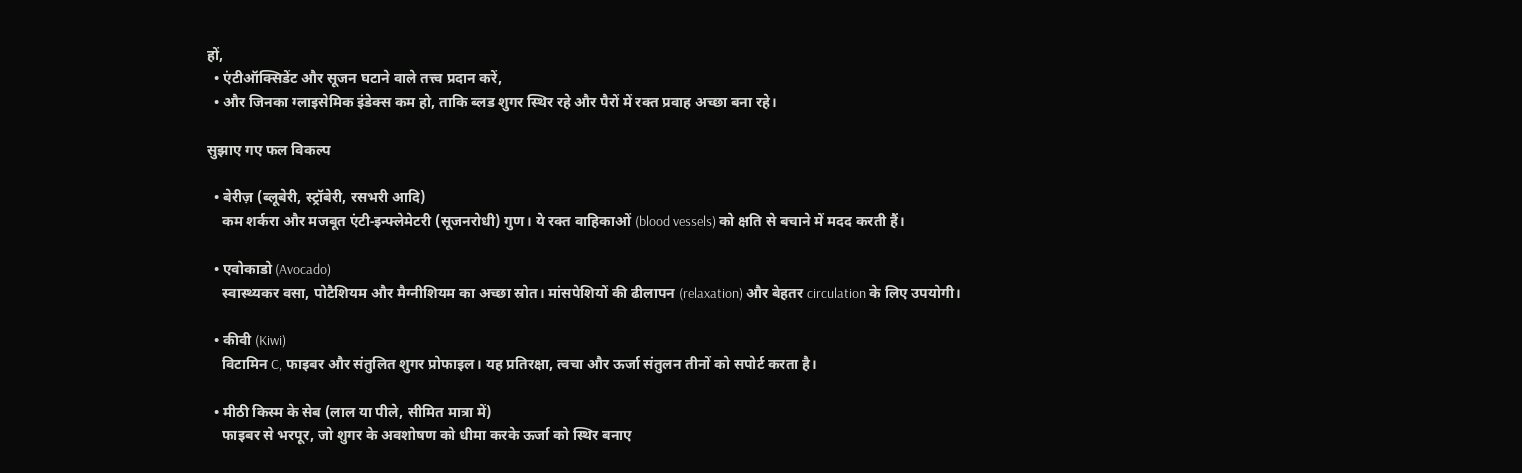हों,
  • एंटीऑक्सिडेंट और सूजन घटाने वाले तत्त्व प्रदान करें,
  • और जिनका ग्लाइसेमिक इंडेक्स कम हो, ताकि ब्लड शुगर स्थिर रहे और पैरों में रक्त प्रवाह अच्छा बना रहे।

सुझाए गए फल विकल्प

  • बेरीज़ (ब्लूबेरी, स्ट्रॉबेरी, रसभरी आदि)
    कम शर्करा और मजबूत एंटी‑इन्फ्लेमेटरी (सूजनरोधी) गुण। ये रक्त वाहिकाओं (blood vessels) को क्षति से बचाने में मदद करती हैं।

  • एवोकाडो (Avocado)
    स्वास्थ्यकर वसा, पोटैशियम और मैग्नीशियम का अच्छा स्रोत। मांसपेशियों की ढीलापन (relaxation) और बेहतर circulation के लिए उपयोगी।

  • कीवी (Kiwi)
    विटामिन C, फाइबर और संतुलित शुगर प्रोफाइल। यह प्रतिरक्षा, त्वचा और ऊर्जा संतुलन तीनों को सपोर्ट करता है।

  • मीठी किस्म के सेब (लाल या पीले, सीमित मात्रा में)
    फाइबर से भरपूर, जो शुगर के अवशोषण को धीमा करके ऊर्जा को स्थिर बनाए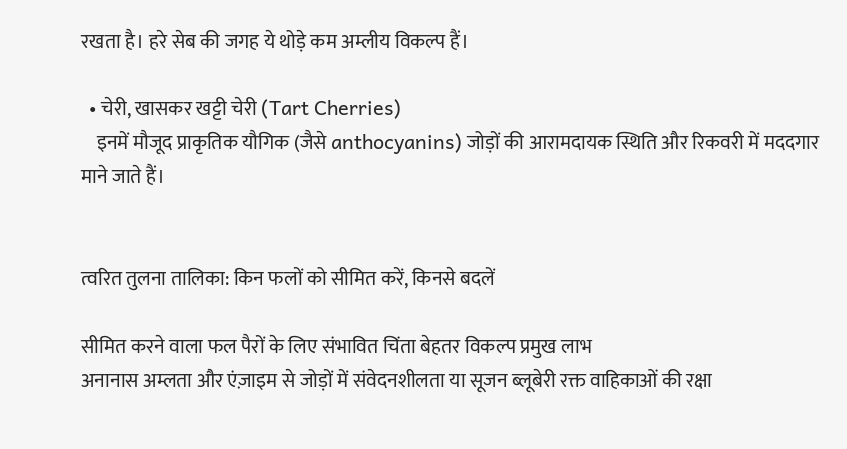रखता है। हरे सेब की जगह ये थोड़े कम अम्लीय विकल्प हैं।

  • चेरी, खासकर खट्टी चेरी (Tart Cherries)
    इनमें मौजूद प्राकृतिक यौगिक (जैसे anthocyanins) जोड़ों की आरामदायक स्थिति और रिकवरी में मददगार माने जाते हैं।


त्वरित तुलना तालिका: किन फलों को सीमित करें, किनसे बदलें

सीमित करने वाला फल पैरों के लिए संभावित चिंता बेहतर विकल्प प्रमुख लाभ
अनानास अम्लता और एंज़ाइम से जोड़ों में संवेदनशीलता या सूजन ब्लूबेरी रक्त वाहिकाओं की रक्षा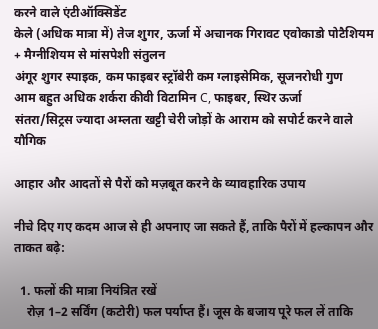करने वाले एंटीऑक्सिडेंट
केले (अधिक मात्रा में) तेज शुगर, ऊर्जा में अचानक गिरावट एवोकाडो पोटैशियम + मैग्नीशियम से मांसपेशी संतुलन
अंगूर शुगर स्पाइक, कम फाइबर स्ट्रॉबेरी कम ग्लाइसेमिक, सूजनरोधी गुण
आम बहुत अधिक शर्करा कीवी विटामिन C, फाइबर, स्थिर ऊर्जा
संतरा/सिट्रस ज्यादा अम्लता खट्टी चेरी जोड़ों के आराम को सपोर्ट करने वाले यौगिक

आहार और आदतों से पैरों को मज़बूत करने के व्यावहारिक उपाय

नीचे दिए गए कदम आज से ही अपनाए जा सकते हैं, ताकि पैरों में हल्कापन और ताकत बढ़े:

  1. फलों की मात्रा नियंत्रित रखें
    रोज़ 1–2 सर्विंग (कटोरी) फल पर्याप्त हैं। जूस के बजाय पूरे फल लें ताकि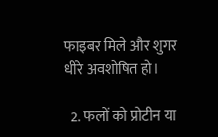फाइबर मिले और शुगर धीरे अवशोषित हो।

  2. फलों को प्रोटीन या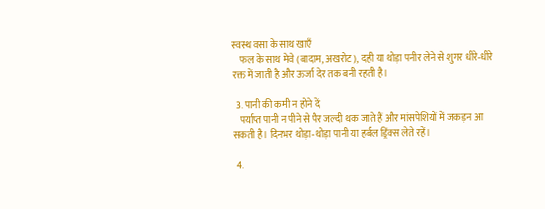स्वस्थ वसा के साथ खाएँ
    फल के साथ मेवे (बादाम, अखरोट), दही या थोड़ा पनीर लेने से शुगर धीरे‑धीरे रक्त में जाती है और ऊर्जा देर तक बनी रहती है।

  3. पानी की कमी न होने दें
    पर्याप्त पानी न पीने से पैर जल्दी थक जाते हैं और मांसपेशियों में जकड़न आ सकती है। दिनभर थोड़ा‑थोड़ा पानी या हर्बल ड्रिंक्स लेते रहें।

  4.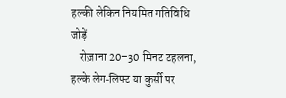हल्की लेकिन नियमित गतिविधि जोड़ें
    रोज़ाना 20–30 मिनट टहलना, हल्के लेग‑लिफ्ट या कुर्सी पर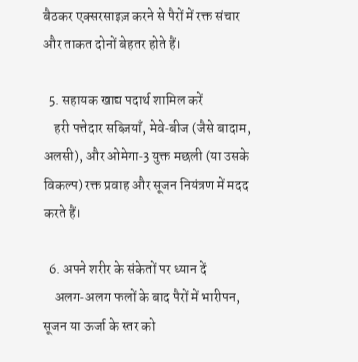बैठकर एक्सरसाइज़ करने से पैरों में रक्त संचार और ताकत दोनों बेहतर होते हैं।

  5. सहायक खाद्य पदार्थ शामिल करें
    हरी पत्तेदार सब्ज़ियाँ, मेवे‑बीज (जैसे बादाम, अलसी), और ओमेगा‑3 युक्त मछली (या उसके विकल्प) रक्त प्रवाह और सूजन नियंत्रण में मदद करते हैं।

  6. अपने शरीर के संकेतों पर ध्यान दें
    अलग‑अलग फलों के बाद पैरों में भारीपन, सूजन या ऊर्जा के स्तर को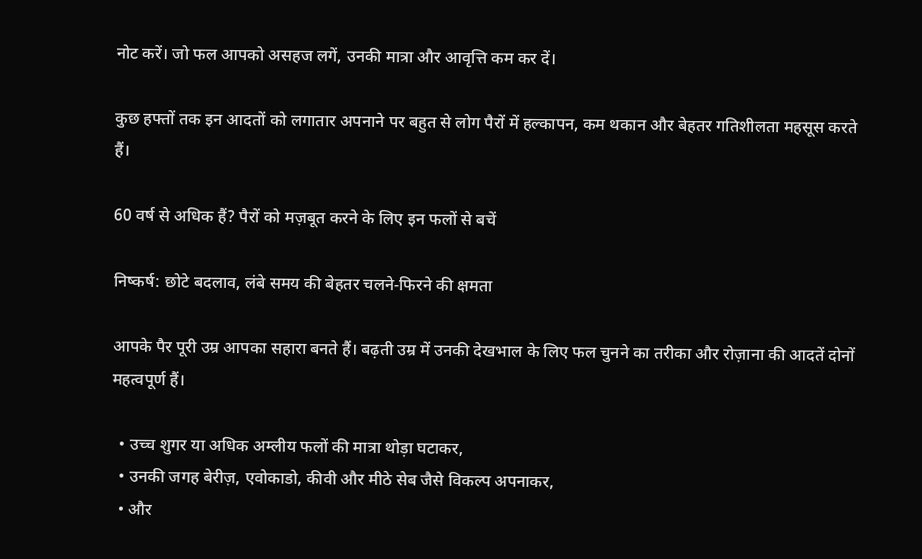नोट करें। जो फल आपको असहज लगें, उनकी मात्रा और आवृत्ति कम कर दें।

कुछ हफ्तों तक इन आदतों को लगातार अपनाने पर बहुत से लोग पैरों में हल्कापन, कम थकान और बेहतर गतिशीलता महसूस करते हैं।

60 वर्ष से अधिक हैं? पैरों को मज़बूत करने के लिए इन फलों से बचें

निष्कर्ष: छोटे बदलाव, लंबे समय की बेहतर चलने‑फिरने की क्षमता

आपके पैर पूरी उम्र आपका सहारा बनते हैं। बढ़ती उम्र में उनकी देखभाल के लिए फल चुनने का तरीका और रोज़ाना की आदतें दोनों महत्वपूर्ण हैं।

  • उच्च शुगर या अधिक अम्लीय फलों की मात्रा थोड़ा घटाकर,
  • उनकी जगह बेरीज़, एवोकाडो, कीवी और मीठे सेब जैसे विकल्प अपनाकर,
  • और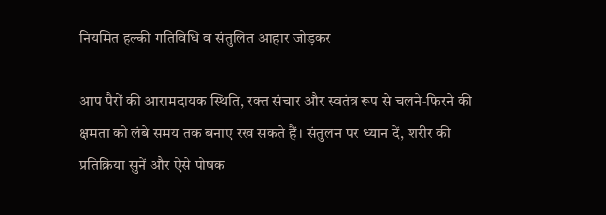नियमित हल्की गतिविधि व संतुलित आहार जोड़कर

आप पैरों की आरामदायक स्थिति, रक्त संचार और स्वतंत्र रूप से चलने‑फिरने की क्षमता को लंबे समय तक बनाए रख सकते हैं। संतुलन पर ध्यान दें, शरीर की प्रतिक्रिया सुनें और ऐसे पोषक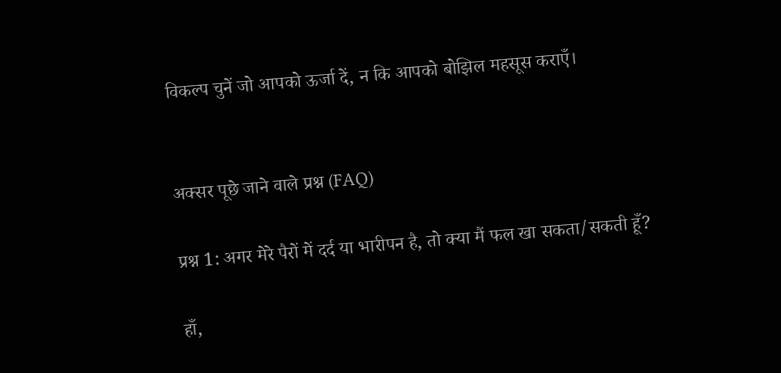विकल्प चुनें जो आपको ऊर्जा दें, न कि आपको बोझिल महसूस कराएँ।


अक्सर पूछे जाने वाले प्रश्न (FAQ)

प्रश्न 1: अगर मेरे पैरों में दर्द या भारीपन है, तो क्या मैं फल खा सकता/सकती हूँ?

हाँ,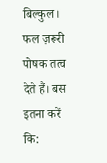बिल्कुल। फल ज़रूरी पोषक तत्व देते हैं। बस इतना करें कि: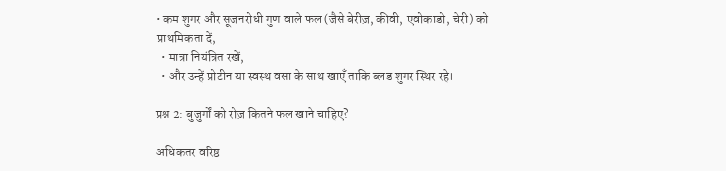• कम शुगर और सूजनरोधी गुण वाले फल (जैसे बेरीज़, कीवी, एवोकाडो, चेरी) को प्राथमिकता दें,
  • मात्रा नियंत्रित रखें,
  • और उन्हें प्रोटीन या स्वस्थ वसा के साथ खाएँ ताकि ब्लड शुगर स्थिर रहे।

प्रश्न 2: बुजुर्गों को रोज़ कितने फल खाने चाहिए?

अधिकतर वरिष्ठ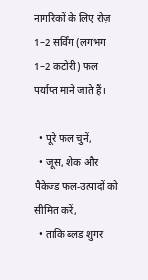नागरिकों के लिए रोज़ 1–2 सर्विंग (लगभग 1–2 कटोरी) फल पर्याप्त माने जाते हैं।

  • पूरे फल चुनें,
  • जूस, शेक और पैकेज्ड फल‑उत्पादों को सीमित करें,
  • ताकि ब्लड शुगर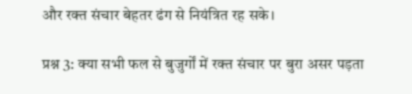और रक्त संचार बेहतर ढंग से नियंत्रित रह सके।

प्रश्न 3: क्या सभी फल से बुजुर्गों में रक्त संचार पर बुरा असर पड़ता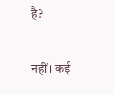है?

नहीं। कई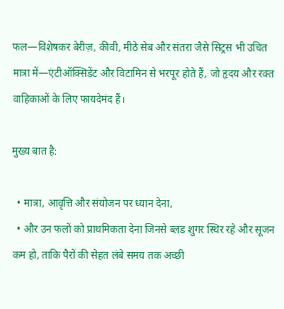फल—विशेषकर बेरीज़, कीवी, मीठे सेब और संतरा जैसे सिट्रस भी उचित मात्रा में—एंटीऑक्सिडेंट और विटामिन से भरपूर होते हैं, जो हृदय और रक्त वाहिकाओं के लिए फायदेमंद हैं।

मुख्य बात है:

  • मात्रा, आवृत्ति और संयोजन पर ध्यान देना,
  • और उन फलों को प्राथमिकता देना जिनसे ब्लड शुगर स्थिर रहे और सूजन कम हो, ताकि पैरों की सेहत लंबे समय तक अच्छी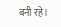बनी रहे।